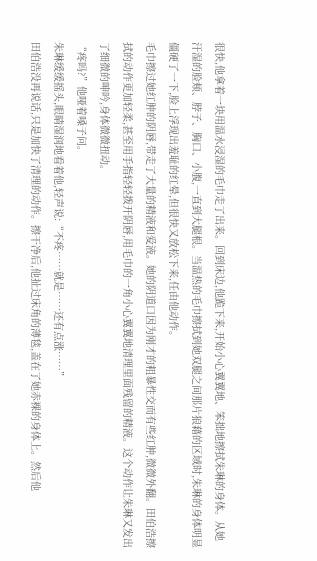很快,他拿着一块用温水浸湿的毛巾走了出来。回到床边,他跪下来,开始小心翼翼地、笨拙地擦拭朱琳的身体。从她汗湿的脸颊、脖子、胸口、小腹,一直到大腿根。当温热的毛巾擦拭到她双腿之间那片狼藉的区域时,朱琳的身体明显僵硬了一下,脸上浮现出羞耻的红晕,但很快又放松下来,任由他动作。
毛巾擦过她红肿的阴唇,带走了大量的精液和爱液。她的阴道口因为刚才的粗暴性交而有些红肿,微微外翻。田伯浩擦拭的动作更加轻柔,甚至用手指轻轻拨开阴唇,用毛巾的一角小心翼翼地清理里面残留的精液。这个动作让朱琳又发出了细微的呻吟,身体微微扭动。
“疼吗?”他哑着嗓子问。
朱琳缓缓摇头,眼睛湿润地看着他,轻声说:“不疼……就是……还有点涨……”
田伯浩没再说话,只是加快了清理的动作。擦干净后,他扯过床角的薄毯,盖在了她赤裸的身体上。然后他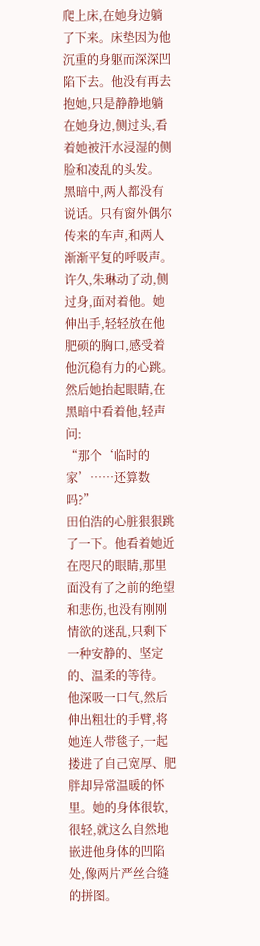爬上床,在她身边躺了下来。床垫因为他沉重的身躯而深深凹陷下去。他没有再去抱她,只是静静地躺在她身边,侧过头,看着她被汗水浸湿的侧脸和凌乱的头发。
黑暗中,两人都没有说话。只有窗外偶尔传来的车声,和两人渐渐平复的呼吸声。
许久,朱琳动了动,侧过身,面对着他。她伸出手,轻轻放在他肥硕的胸口,感受着他沉稳有力的心跳。然后她抬起眼睛,在黑暗中看着他,轻声问:
“那个‘临时的家’……还算数吗?”
田伯浩的心脏狠狠跳了一下。他看着她近在咫尺的眼睛,那里面没有了之前的绝望和悲伤,也没有刚刚情欲的迷乱,只剩下一种安静的、坚定的、温柔的等待。
他深吸一口气,然后伸出粗壮的手臂,将她连人带毯子,一起搂进了自己宽厚、肥胖却异常温暖的怀里。她的身体很软,很轻,就这么自然地嵌进他身体的凹陷处,像两片严丝合缝的拼图。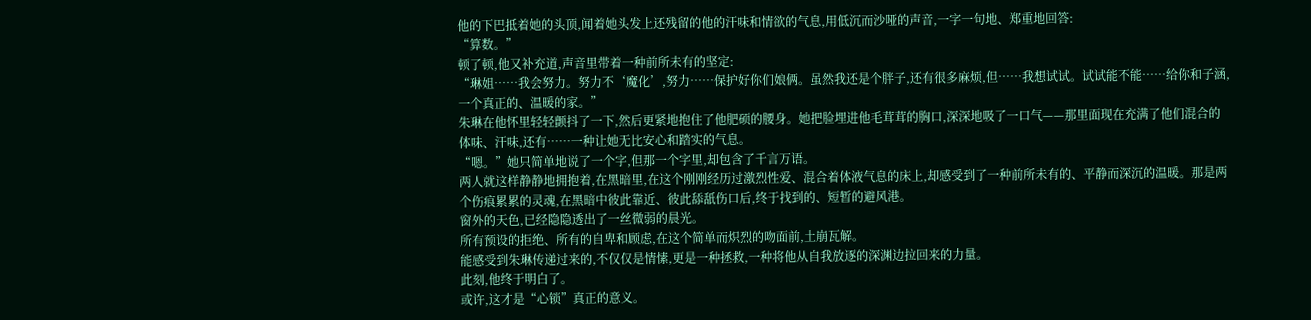他的下巴抵着她的头顶,闻着她头发上还残留的他的汗味和情欲的气息,用低沉而沙哑的声音,一字一句地、郑重地回答:
“算数。”
顿了顿,他又补充道,声音里带着一种前所未有的坚定:
“琳姐……我会努力。努力不‘魔化’,努力……保护好你们娘俩。虽然我还是个胖子,还有很多麻烦,但……我想试试。试试能不能……给你和子涵,一个真正的、温暖的家。”
朱琳在他怀里轻轻颤抖了一下,然后更紧地抱住了他肥硕的腰身。她把脸埋进他毛茸茸的胸口,深深地吸了一口气——那里面现在充满了他们混合的体味、汗味,还有……一种让她无比安心和踏实的气息。
“嗯。”她只简单地说了一个字,但那一个字里,却包含了千言万语。
两人就这样静静地拥抱着,在黑暗里,在这个刚刚经历过激烈性爱、混合着体液气息的床上,却感受到了一种前所未有的、平静而深沉的温暖。那是两个伤痕累累的灵魂,在黑暗中彼此靠近、彼此舔舐伤口后,终于找到的、短暂的避风港。
窗外的天色,已经隐隐透出了一丝微弱的晨光。
所有预设的拒绝、所有的自卑和顾虑,在这个简单而炽烈的吻面前,土崩瓦解。
能感受到朱琳传递过来的,不仅仅是情愫,更是一种拯救,一种将他从自我放逐的深渊边拉回来的力量。
此刻,他终于明白了。
或许,这才是“心锁”真正的意义。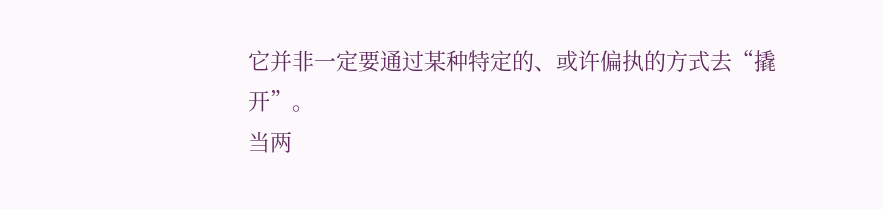它并非一定要通过某种特定的、或许偏执的方式去“撬开”。
当两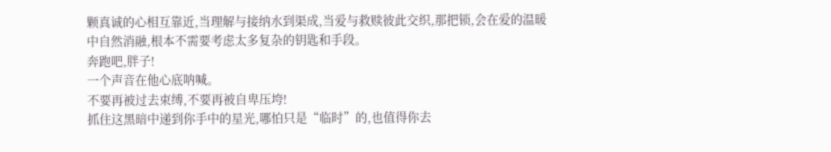颗真诚的心相互靠近,当理解与接纳水到渠成,当爱与救赎彼此交织,那把锁,会在爱的温暖中自然消融,根本不需要考虑太多复杂的钥匙和手段。
奔跑吧,胖子!
一个声音在他心底呐喊。
不要再被过去束缚,不要再被自卑压垮!
抓住这黑暗中递到你手中的星光,哪怕只是“临时”的,也值得你去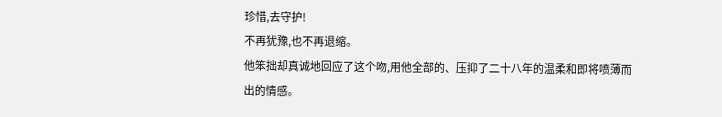珍惜,去守护!
不再犹豫,也不再退缩。
他笨拙却真诚地回应了这个吻,用他全部的、压抑了二十八年的温柔和即将喷薄而出的情感。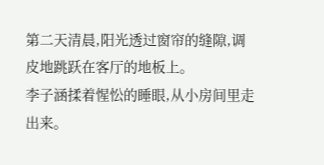第二天清晨,阳光透过窗帘的缝隙,调皮地跳跃在客厅的地板上。
李子涵揉着惺忪的睡眼,从小房间里走出来。